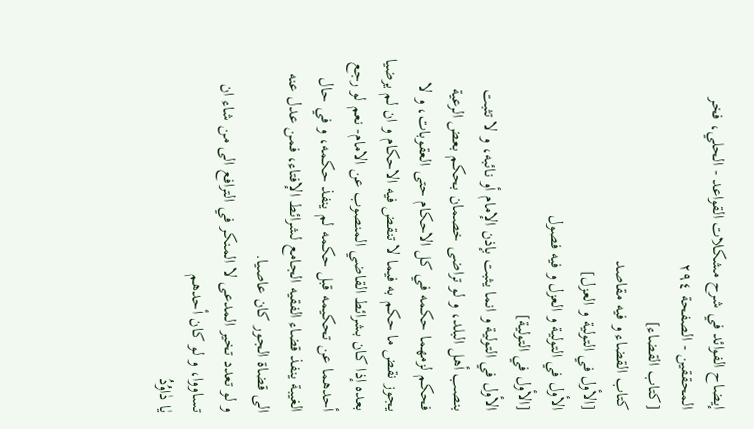إيضاح الفوائد في شرح مشكلات القواعد - الحلي، فخر المحققين - الصفحة ٢٩٤
[كتاب القضاء]
كتاب القضاء و فيه مقاصد
[الأول في التولية و العزل]
الأول في التولية و العزل و فيه فصول
[الأول في التولية]
الأول في التولية و انما يثبت بإذن الإمام أو نائبه، و لا تثبت بنصب أهل البلد، و لو تراضى خصمان بحكم بعض الرعية فحكم لزمهما حكمه في كل الاحكام حتى العقوبات، و لا يجوز نقض ما حكم به فيما لا تنقض فيه الاحكام و ان لم يرضيا بعده إذا كان بشرائط القاضي المنصوب عن الامام- نعم لو رجع أحدهما عن تحكيمه قبل حكمه لم ينفذ حكمه، و في حال الغيبة ينفذ قضاء الفقيه الجامع لشرائط الإفتاء، فمن عدل عنه الى قضاة الجور كان عاصيا.
و لو تعدد تخير المدعى لا المنكر في الترافع الى من شاء ان تساووا، و لو كان أحدهم
يٰا دٰاوُدُ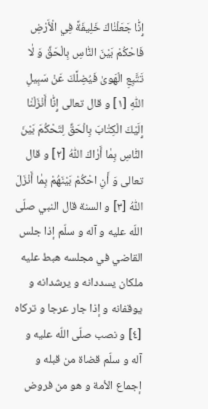إِنّٰا جَعَلْنٰاكَ خَلِيفَةً فِي الْأَرْضِ فَاحْكُمْ بَيْنَ النّٰاسِ بِالْحَقِّ وَ لٰا تَتَّبِعِ الْهَوىٰ فَيُضِلَّكَ عَنْ سَبِيلِ اللّٰهِ [١] و قال تعالى إِنّٰا أَنْزَلْنٰا إِلَيْكَ الْكِتٰابَ بِالْحَقِّ لِتَحْكُمَ بَيْنَ النّٰاسِ بِمٰا أَرٰاكَ اللّٰهُ [٢] و قال تعالى وَ أَنِ احْكُمْ بَيْنَهُمْ بِمٰا أَنْزَلَ اللّٰهُ [٣] و السنة قال النبي صلّى اللّه عليه و آله و سلّم إذا جلس القاضي في مجلسه هبط عليه ملكان يسددانه و يرشدانه و يوقفانه و إذا جار عرجا و تركاه [٤] و نصب صلّى اللّه عليه و آله و سلّم قضاة من قبله و إجماع الأمة و هو من فروض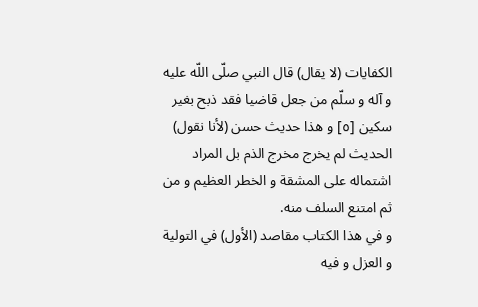الكفايات (لا يقال) قال النبي صلّى اللّه عليه و آله و سلّم من جعل قاضيا فقد ذبح بغير سكين [٥] و هذا حديث حسن (لأنا نقول) الحديث لم يخرج مخرج الذم بل المراد اشتماله على المشقة و الخطر العظيم و من ثم امتنع السلف منه.
و في هذا الكتاب مقاصد (الأول) في التولية و العزل و فيه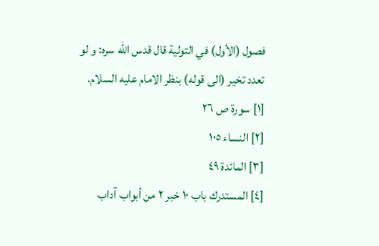فصول (الأول) في التولية قال قدس اللّه سره: و لو تعدد تخير (الى قوله) بنظر الامام عليه السلام.
[١] سورة ص ٢٦
[٢] النساء ١٠٥
[٣] المائدة ٤٩
[٤] المستدرك باب ١٠ خبر ٢ من أبواب آداب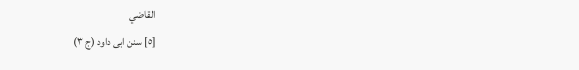القاضي
[٥] سنن ابى داود (ج ٣)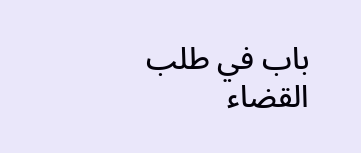باب في طلب القضاء